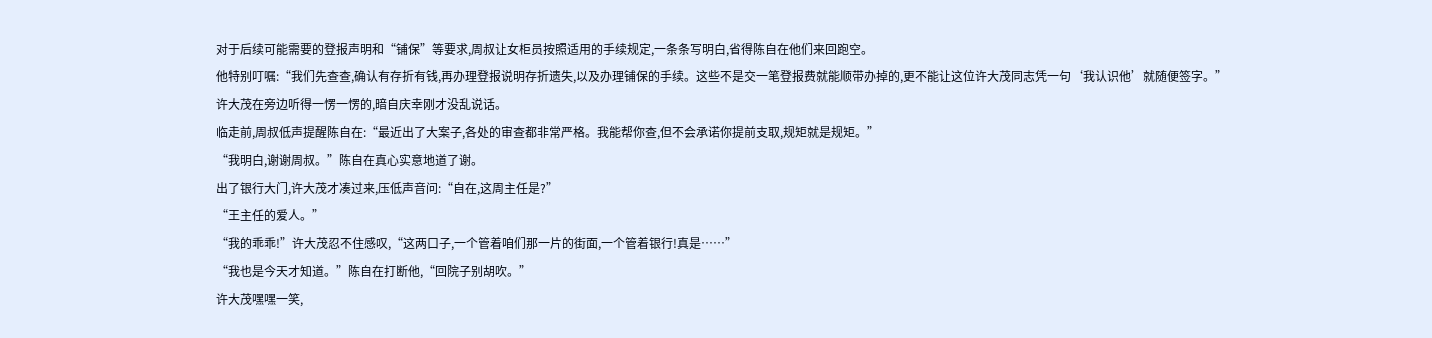对于后续可能需要的登报声明和“铺保”等要求,周叔让女柜员按照适用的手续规定,一条条写明白,省得陈自在他们来回跑空。
他特别叮嘱:“我们先查查,确认有存折有钱,再办理登报说明存折遗失,以及办理铺保的手续。这些不是交一笔登报费就能顺带办掉的,更不能让这位许大茂同志凭一句‘我认识他’就随便签字。”
许大茂在旁边听得一愣一愣的,暗自庆幸刚才没乱说话。
临走前,周叔低声提醒陈自在:“最近出了大案子,各处的审查都非常严格。我能帮你查,但不会承诺你提前支取,规矩就是规矩。”
“我明白,谢谢周叔。”陈自在真心实意地道了谢。
出了银行大门,许大茂才凑过来,压低声音问:“自在,这周主任是?”
“王主任的爱人。”
“我的乖乖!”许大茂忍不住感叹,“这两口子,一个管着咱们那一片的街面,一个管着银行!真是……”
“我也是今天才知道。”陈自在打断他,“回院子别胡吹。”
许大茂嘿嘿一笑,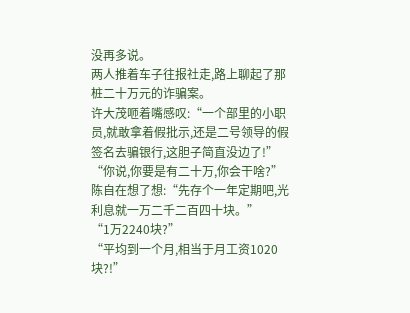没再多说。
两人推着车子往报社走,路上聊起了那桩二十万元的诈骗案。
许大茂咂着嘴感叹:“一个部里的小职员,就敢拿着假批示,还是二号领导的假签名去骗银行,这胆子简直没边了!”
“你说,你要是有二十万,你会干啥?”
陈自在想了想:“先存个一年定期吧,光利息就一万二千二百四十块。”
“1万2240块?”
“平均到一个月,相当于月工资1020块?!”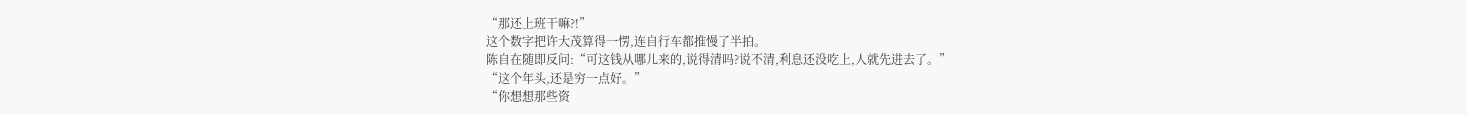“那还上班干嘛?!”
这个数字把许大茂算得一愣,连自行车都推慢了半拍。
陈自在随即反问:“可这钱从哪儿来的,说得清吗?说不清,利息还没吃上,人就先进去了。”
“这个年头,还是穷一点好。”
“你想想那些资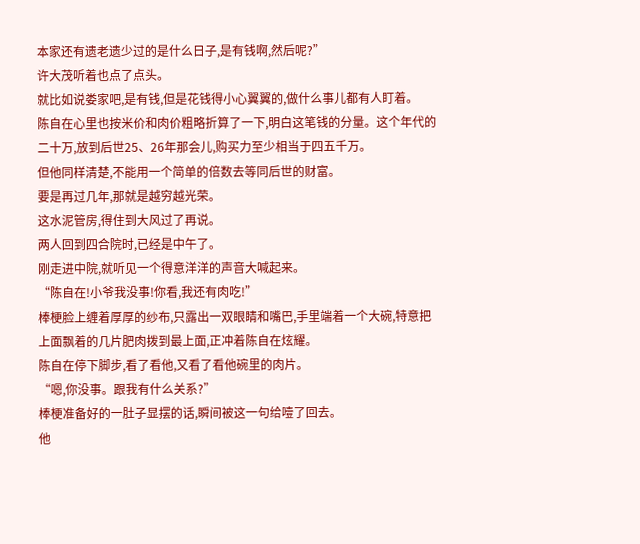本家还有遗老遗少过的是什么日子,是有钱啊,然后呢?”
许大茂听着也点了点头。
就比如说娄家吧,是有钱,但是花钱得小心翼翼的,做什么事儿都有人盯着。
陈自在心里也按米价和肉价粗略折算了一下,明白这笔钱的分量。这个年代的二十万,放到后世25、26年那会儿,购买力至少相当于四五千万。
但他同样清楚,不能用一个简单的倍数去等同后世的财富。
要是再过几年,那就是越穷越光荣。
这水泥管房,得住到大风过了再说。
两人回到四合院时,已经是中午了。
刚走进中院,就听见一个得意洋洋的声音大喊起来。
“陈自在!小爷我没事!你看,我还有肉吃!”
棒梗脸上缠着厚厚的纱布,只露出一双眼睛和嘴巴,手里端着一个大碗,特意把上面飘着的几片肥肉拨到最上面,正冲着陈自在炫耀。
陈自在停下脚步,看了看他,又看了看他碗里的肉片。
“嗯,你没事。跟我有什么关系?”
棒梗准备好的一肚子显摆的话,瞬间被这一句给噎了回去。
他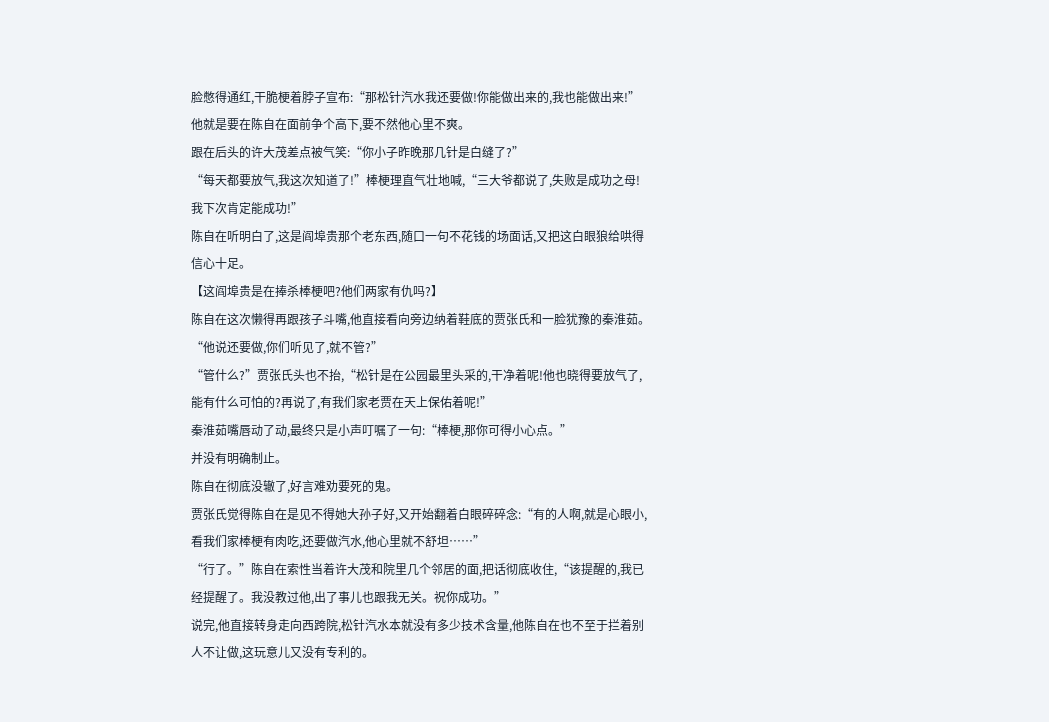脸憋得通红,干脆梗着脖子宣布:“那松针汽水我还要做!你能做出来的,我也能做出来!”
他就是要在陈自在面前争个高下,要不然他心里不爽。
跟在后头的许大茂差点被气笑:“你小子昨晚那几针是白缝了?”
“每天都要放气,我这次知道了!”棒梗理直气壮地喊,“三大爷都说了,失败是成功之母!我下次肯定能成功!”
陈自在听明白了,这是阎埠贵那个老东西,随口一句不花钱的场面话,又把这白眼狼给哄得信心十足。
【这阎埠贵是在捧杀棒梗吧?他们两家有仇吗?】
陈自在这次懒得再跟孩子斗嘴,他直接看向旁边纳着鞋底的贾张氏和一脸犹豫的秦淮茹。
“他说还要做,你们听见了,就不管?”
“管什么?”贾张氏头也不抬,“松针是在公园最里头采的,干净着呢!他也晓得要放气了,能有什么可怕的?再说了,有我们家老贾在天上保佑着呢!”
秦淮茹嘴唇动了动,最终只是小声叮嘱了一句:“棒梗,那你可得小心点。”
并没有明确制止。
陈自在彻底没辙了,好言难劝要死的鬼。
贾张氏觉得陈自在是见不得她大孙子好,又开始翻着白眼碎碎念:“有的人啊,就是心眼小,看我们家棒梗有肉吃,还要做汽水,他心里就不舒坦……”
“行了。”陈自在索性当着许大茂和院里几个邻居的面,把话彻底收住,“该提醒的,我已经提醒了。我没教过他,出了事儿也跟我无关。祝你成功。”
说完,他直接转身走向西跨院,松针汽水本就没有多少技术含量,他陈自在也不至于拦着别人不让做,这玩意儿又没有专利的。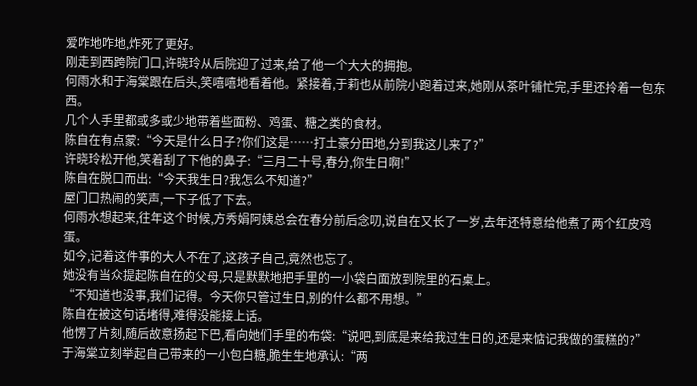爱咋地咋地,炸死了更好。
刚走到西跨院门口,许晓玲从后院迎了过来,给了他一个大大的拥抱。
何雨水和于海棠跟在后头,笑嘻嘻地看着他。紧接着,于莉也从前院小跑着过来,她刚从茶叶铺忙完,手里还拎着一包东西。
几个人手里都或多或少地带着些面粉、鸡蛋、糖之类的食材。
陈自在有点蒙:“今天是什么日子?你们这是……打土豪分田地,分到我这儿来了?”
许晓玲松开他,笑着刮了下他的鼻子:“三月二十号,春分,你生日啊!”
陈自在脱口而出:“今天我生日?我怎么不知道?”
屋门口热闹的笑声,一下子低了下去。
何雨水想起来,往年这个时候,方秀娟阿姨总会在春分前后念叨,说自在又长了一岁,去年还特意给他煮了两个红皮鸡蛋。
如今,记着这件事的大人不在了,这孩子自己,竟然也忘了。
她没有当众提起陈自在的父母,只是默默地把手里的一小袋白面放到院里的石桌上。
“不知道也没事,我们记得。今天你只管过生日,别的什么都不用想。”
陈自在被这句话堵得,难得没能接上话。
他愣了片刻,随后故意扬起下巴,看向她们手里的布袋:“说吧,到底是来给我过生日的,还是来惦记我做的蛋糕的?”
于海棠立刻举起自己带来的一小包白糖,脆生生地承认:“两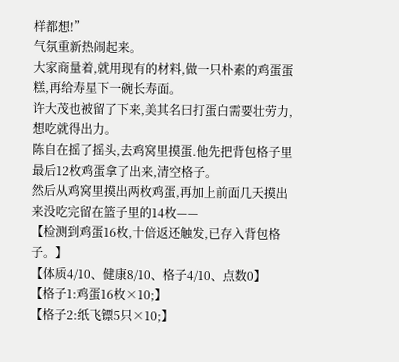样都想!”
气氛重新热闹起来。
大家商量着,就用现有的材料,做一只朴素的鸡蛋蛋糕,再给寿星下一碗长寿面。
许大茂也被留了下来,美其名曰打蛋白需要壮劳力,想吃就得出力。
陈自在摇了摇头,去鸡窝里摸蛋.他先把背包格子里最后12枚鸡蛋拿了出来,清空格子。
然后从鸡窝里摸出两枚鸡蛋,再加上前面几天摸出来没吃完留在篮子里的14枚——
【检测到鸡蛋16枚,十倍返还触发,已存入背包格子。】
【体质4/10、健康8/10、格子4/10、点数0】
【格子1:鸡蛋16枚×10;】
【格子2:纸飞镖5只×10;】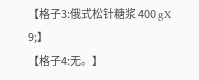【格子3:俄式松针糖浆 400 gX 9;】
【格子4:无。】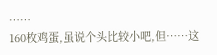……
160枚鸡蛋,虽说个头比较小吧,但……这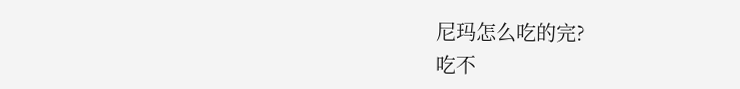尼玛怎么吃的完?
吃不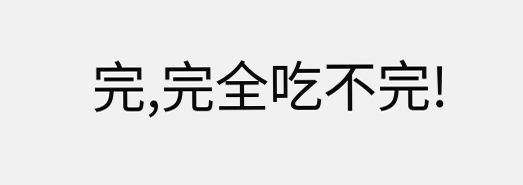完,完全吃不完!